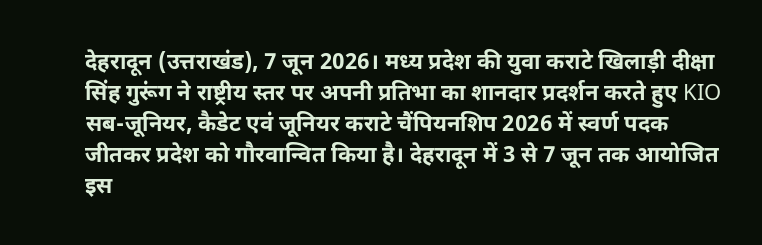देहरादून (उत्तराखंड), 7 जून 2026। मध्य प्रदेश की युवा कराटे खिलाड़ी दीक्षा सिंह गुरूंग ने राष्ट्रीय स्तर पर अपनी प्रतिभा का शानदार प्रदर्शन करते हुए KIO सब-जूनियर, कैडेट एवं जूनियर कराटे चैंपियनशिप 2026 में स्वर्ण पदक जीतकर प्रदेश को गौरवान्वित किया है। देहरादून में 3 से 7 जून तक आयोजित इस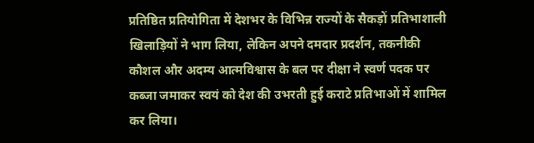प्रतिष्ठित प्रतियोगिता में देशभर के विभिन्न राज्यों के सैकड़ों प्रतिभाशाली खिलाड़ियों ने भाग लिया, लेकिन अपने दमदार प्रदर्शन, तकनीकी कौशल और अदम्य आत्मविश्वास के बल पर दीक्षा ने स्वर्ण पदक पर कब्जा जमाकर स्वयं को देश की उभरती हुई कराटे प्रतिभाओं में शामिल कर लिया।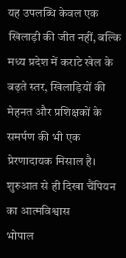यह उपलब्धि केवल एक खिलाड़ी की जीत नहीं, बल्कि मध्य प्रदेश में कराटे खेल के बढ़ते स्तर, खिलाड़ियों की मेहनत और प्रशिक्षकों के समर्पण की भी एक प्रेरणादायक मिसाल है।
शुरुआत से ही दिखा चैंपियन का आत्मविश्वास
भोपाल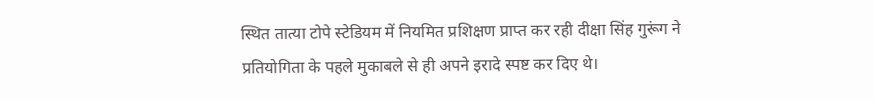स्थित तात्या टोपे स्टेडियम में नियमित प्रशिक्षण प्राप्त कर रही दीक्षा सिंह गुरूंग ने प्रतियोगिता के पहले मुकाबले से ही अपने इरादे स्पष्ट कर दिए थे।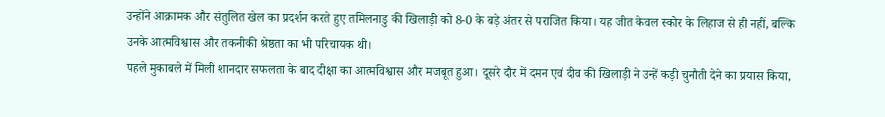उन्होंने आक्रामक और संतुलित खेल का प्रदर्शन करते हुए तमिलनाडु की खिलाड़ी को 8-0 के बड़े अंतर से पराजित किया। यह जीत केवल स्कोर के लिहाज से ही नहीं, बल्कि उनके आत्मविश्वास और तकनीकी श्रेष्ठता का भी परिचायक थी।
पहले मुकाबले में मिली शानदार सफलता के बाद दीक्षा का आत्मविश्वास और मजबूत हुआ। दूसरे दौर में दमन एवं दीव की खिलाड़ी ने उन्हें कड़ी चुनौती देने का प्रयास किया,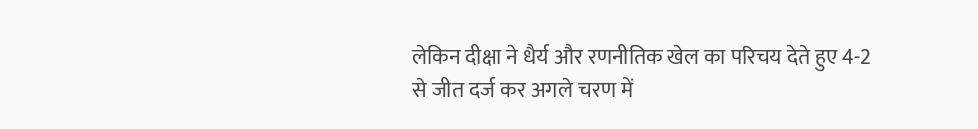लेकिन दीक्षा ने धैर्य और रणनीतिक खेल का परिचय देते हुए 4-2 से जीत दर्ज कर अगले चरण में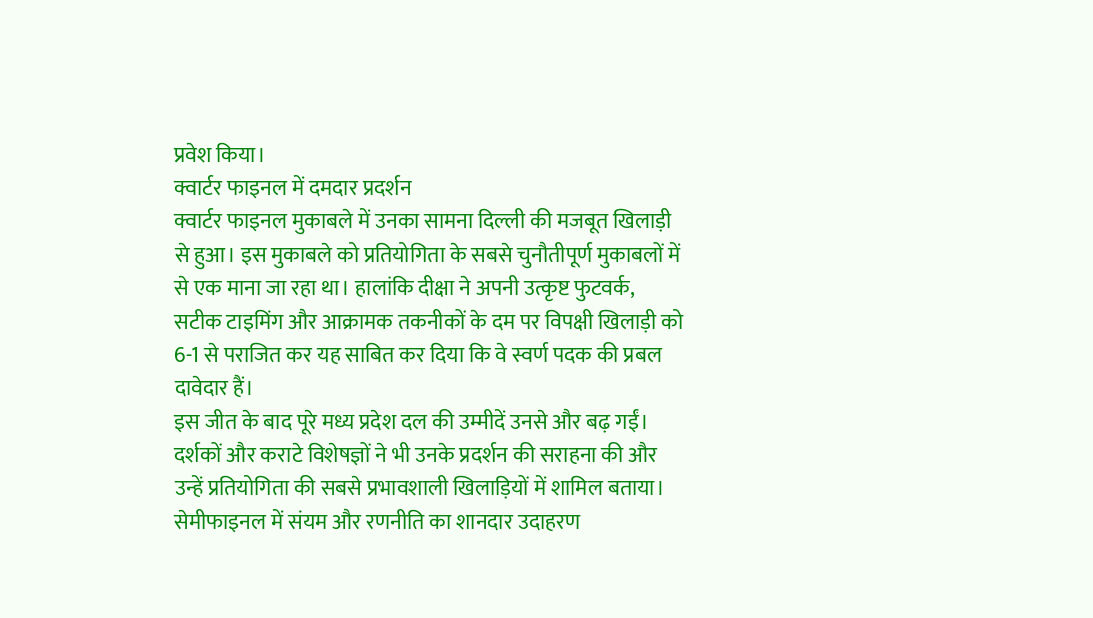प्रवेश किया।
क्वार्टर फाइनल में दमदार प्रदर्शन
क्वार्टर फाइनल मुकाबले में उनका सामना दिल्ली की मजबूत खिलाड़ी से हुआ। इस मुकाबले को प्रतियोगिता के सबसे चुनौतीपूर्ण मुकाबलों में से एक माना जा रहा था। हालांकि दीक्षा ने अपनी उत्कृष्ट फुटवर्क, सटीक टाइमिंग और आक्रामक तकनीकों के दम पर विपक्षी खिलाड़ी को 6-1 से पराजित कर यह साबित कर दिया कि वे स्वर्ण पदक की प्रबल दावेदार हैं।
इस जीत के बाद पूरे मध्य प्रदेश दल की उम्मीदें उनसे और बढ़ गईं। दर्शकों और कराटे विशेषज्ञों ने भी उनके प्रदर्शन की सराहना की और उन्हें प्रतियोगिता की सबसे प्रभावशाली खिलाड़ियों में शामिल बताया।
सेमीफाइनल में संयम और रणनीति का शानदार उदाहरण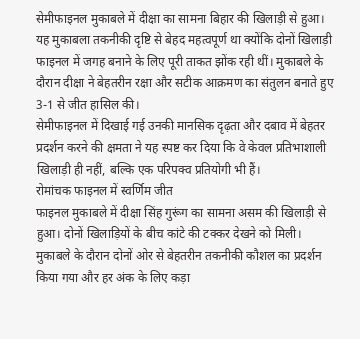सेमीफाइनल मुकाबले में दीक्षा का सामना बिहार की खिलाड़ी से हुआ। यह मुकाबला तकनीकी दृष्टि से बेहद महत्वपूर्ण था क्योंकि दोनों खिलाड़ी फाइनल में जगह बनाने के लिए पूरी ताकत झोंक रही थीं। मुकाबले के दौरान दीक्षा ने बेहतरीन रक्षा और सटीक आक्रमण का संतुलन बनाते हुए 3-1 से जीत हासिल की।
सेमीफाइनल में दिखाई गई उनकी मानसिक दृढ़ता और दबाव में बेहतर प्रदर्शन करने की क्षमता ने यह स्पष्ट कर दिया कि वे केवल प्रतिभाशाली खिलाड़ी ही नहीं, बल्कि एक परिपक्व प्रतियोगी भी हैं।
रोमांचक फाइनल में स्वर्णिम जीत
फाइनल मुकाबले में दीक्षा सिंह गुरूंग का सामना असम की खिलाड़ी से हुआ। दोनों खिलाड़ियों के बीच कांटे की टक्कर देखने को मिली। मुकाबले के दौरान दोनों ओर से बेहतरीन तकनीकी कौशल का प्रदर्शन किया गया और हर अंक के लिए कड़ा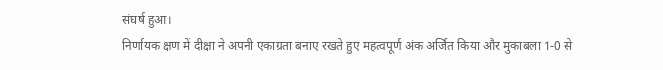संघर्ष हुआ।
निर्णायक क्षण में दीक्षा ने अपनी एकाग्रता बनाए रखते हुए महत्वपूर्ण अंक अर्जित किया और मुकाबला 1-0 से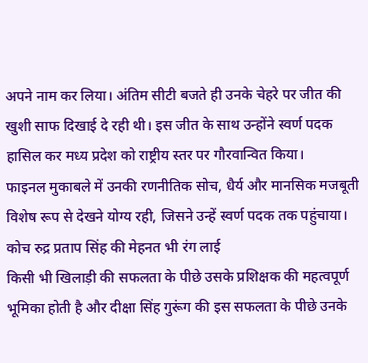अपने नाम कर लिया। अंतिम सीटी बजते ही उनके चेहरे पर जीत की खुशी साफ दिखाई दे रही थी। इस जीत के साथ उन्होंने स्वर्ण पदक हासिल कर मध्य प्रदेश को राष्ट्रीय स्तर पर गौरवान्वित किया।
फाइनल मुकाबले में उनकी रणनीतिक सोच, धैर्य और मानसिक मजबूती विशेष रूप से देखने योग्य रही, जिसने उन्हें स्वर्ण पदक तक पहुंचाया।
कोच रुद्र प्रताप सिंह की मेहनत भी रंग लाई
किसी भी खिलाड़ी की सफलता के पीछे उसके प्रशिक्षक की महत्वपूर्ण भूमिका होती है और दीक्षा सिंह गुरूंग की इस सफलता के पीछे उनके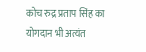कोच रुद्र प्रताप सिंह का योगदान भी अत्यंत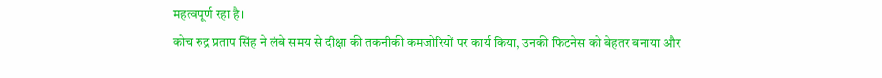महत्वपूर्ण रहा है।
कोच रुद्र प्रताप सिंह ने लंबे समय से दीक्षा की तकनीकी कमजोरियों पर कार्य किया, उनकी फिटनेस को बेहतर बनाया और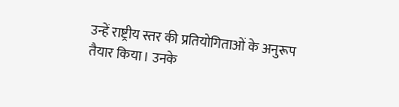उन्हें राष्ट्रीय स्तर की प्रतियोगिताओं के अनुरूप तैयार किया। उनके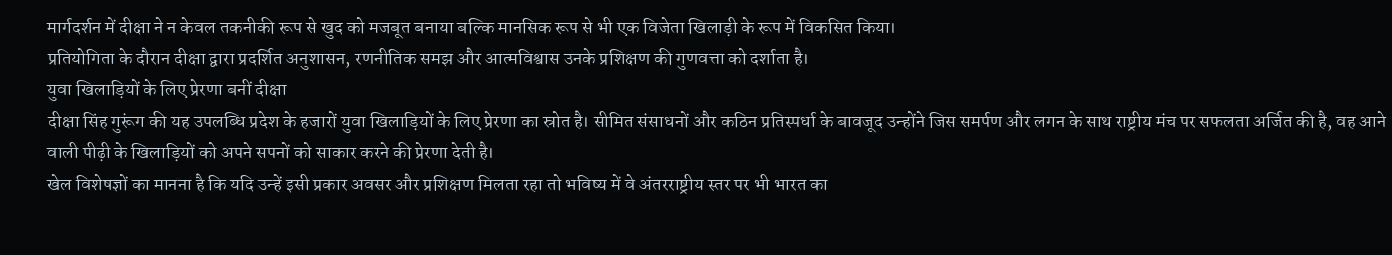मार्गदर्शन में दीक्षा ने न केवल तकनीकी रूप से खुद को मजबूत बनाया बल्कि मानसिक रूप से भी एक विजेता खिलाड़ी के रूप में विकसित किया।
प्रतियोगिता के दौरान दीक्षा द्वारा प्रदर्शित अनुशासन, रणनीतिक समझ और आत्मविश्वास उनके प्रशिक्षण की गुणवत्ता को दर्शाता है।
युवा खिलाड़ियों के लिए प्रेरणा बनीं दीक्षा
दीक्षा सिंह गुरूंग की यह उपलब्धि प्रदेश के हजारों युवा खिलाड़ियों के लिए प्रेरणा का स्रोत है। सीमित संसाधनों और कठिन प्रतिस्पर्धा के बावजूद उन्होंने जिस समर्पण और लगन के साथ राष्ट्रीय मंच पर सफलता अर्जित की है, वह आने वाली पीढ़ी के खिलाड़ियों को अपने सपनों को साकार करने की प्रेरणा देती है।
खेल विशेषज्ञों का मानना है कि यदि उन्हें इसी प्रकार अवसर और प्रशिक्षण मिलता रहा तो भविष्य में वे अंतरराष्ट्रीय स्तर पर भी भारत का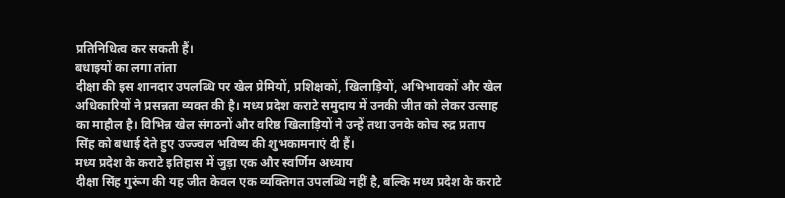प्रतिनिधित्व कर सकती हैं।
बधाइयों का लगा तांता
दीक्षा की इस शानदार उपलब्धि पर खेल प्रेमियों, प्रशिक्षकों, खिलाड़ियों, अभिभावकों और खेल अधिकारियों ने प्रसन्नता व्यक्त की है। मध्य प्रदेश कराटे समुदाय में उनकी जीत को लेकर उत्साह का माहौल है। विभिन्न खेल संगठनों और वरिष्ठ खिलाड़ियों ने उन्हें तथा उनके कोच रुद्र प्रताप सिंह को बधाई देते हुए उज्ज्वल भविष्य की शुभकामनाएं दी हैं।
मध्य प्रदेश के कराटे इतिहास में जुड़ा एक और स्वर्णिम अध्याय
दीक्षा सिंह गुरूंग की यह जीत केवल एक व्यक्तिगत उपलब्धि नहीं है, बल्कि मध्य प्रदेश के कराटे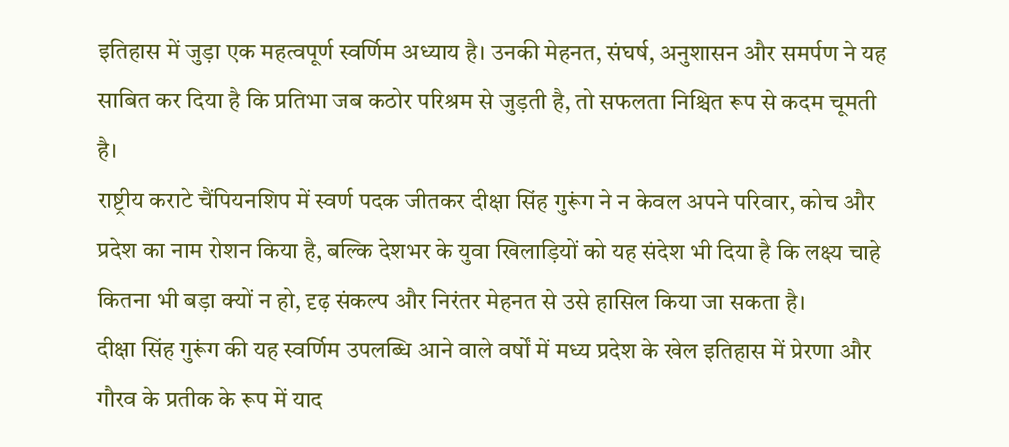इतिहास में जुड़ा एक महत्वपूर्ण स्वर्णिम अध्याय है। उनकी मेहनत, संघर्ष, अनुशासन और समर्पण ने यह साबित कर दिया है कि प्रतिभा जब कठोर परिश्रम से जुड़ती है, तो सफलता निश्चित रूप से कदम चूमती है।
राष्ट्रीय कराटे चैंपियनशिप में स्वर्ण पदक जीतकर दीक्षा सिंह गुरूंग ने न केवल अपने परिवार, कोच और प्रदेश का नाम रोशन किया है, बल्कि देशभर के युवा खिलाड़ियों को यह संदेश भी दिया है कि लक्ष्य चाहे कितना भी बड़ा क्यों न हो, दृढ़ संकल्प और निरंतर मेहनत से उसे हासिल किया जा सकता है।
दीक्षा सिंह गुरूंग की यह स्वर्णिम उपलब्धि आने वाले वर्षों में मध्य प्रदेश के खेल इतिहास में प्रेरणा और गौरव के प्रतीक के रूप में याद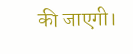की जाएगी।